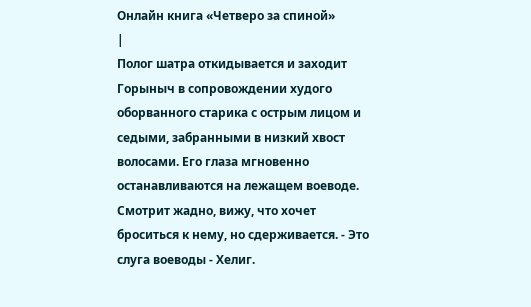Онлайн книга «Четверо за спиной»
|
Полог шатра откидывается и заходит Горыныч в сопровождении худого оборванного старика с острым лицом и седыми, забранными в низкий хвост волосами. Его глаза мгновенно останавливаются на лежащем воеводе. Смотрит жадно, вижу, что хочет броситься к нему, но сдерживается. - Это слуга воеводы - Хелиг.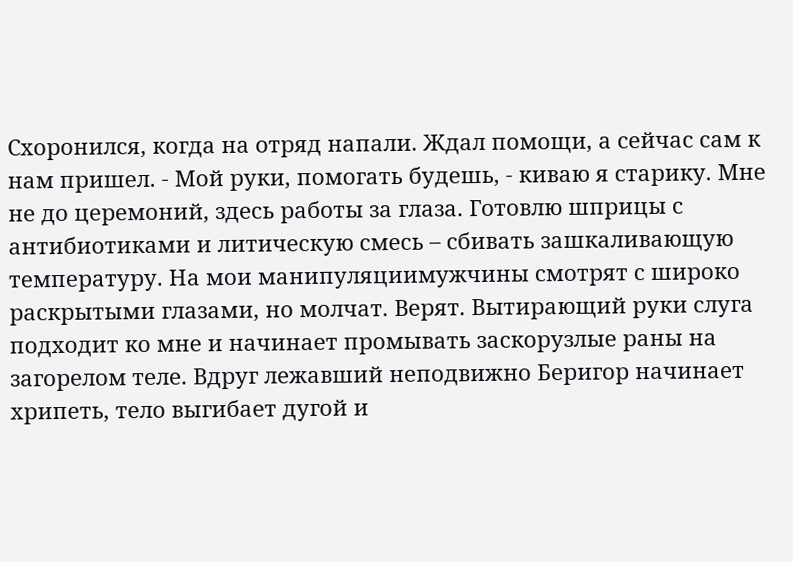Схоронился, когда на отряд напали. Ждал помощи, а сейчас сам к нам пришел. - Мой руки, помогать будешь, - киваю я старику. Мне не до церемоний, здесь работы за глаза. Готовлю шприцы с антибиотиками и литическую смесь – сбивать зашкаливающую температуру. На мои манипуляциимужчины смотрят с широко раскрытыми глазами, но молчат. Верят. Вытирающий руки слуга подходит ко мне и начинает промывать заскорузлые раны на загорелом теле. Вдруг лежавший неподвижно Беригор начинает хрипеть, тело выгибает дугой и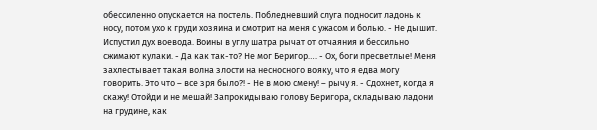обессиленно опускается на постель. Побледневший слуга подносит ладонь к носу, потом ухо к груди хозяина и смотрит на меня с ужасом и болью. - Не дышит. Испустил дух воевода. Воины в углу шатра рычат от отчаяния и бессильно сжимают кулаки. - Да как так-то? Не мог Беригор…. - Ох, боги пресветлые! Меня захлестывает такая волна злости на несносного вояку, что я едва могу говорить. Это что – все зря было?! - Не в мою смену! – рычу я. - Сдохнет, когда я скажу! Отойди и не мешай! Запрокидываю голову Беригора, складываю ладони на грудине, как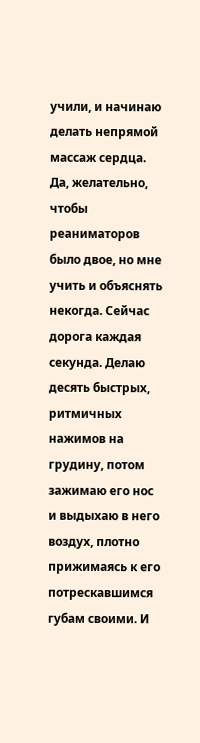учили, и начинаю делать непрямой массаж сердца. Да, желательно, чтобы реаниматоров было двое, но мне учить и объяснять некогда. Сейчас дорога каждая секунда. Делаю десять быстрых, ритмичных нажимов на грудину, потом зажимаю его нос и выдыхаю в него воздух, плотно прижимаясь к его потрескавшимся губам своими. И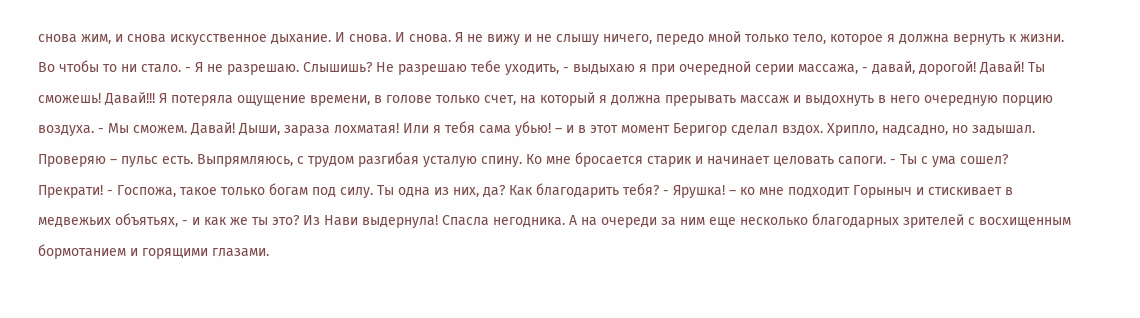снова жим, и снова искусственное дыхание. И снова. И снова. Я не вижу и не слышу ничего, передо мной только тело, которое я должна вернуть к жизни. Во чтобы то ни стало. - Я не разрешаю. Слышишь? Не разрешаю тебе уходить, - выдыхаю я при очередной серии массажа, - давай, дорогой! Давай! Ты сможешь! Давай!!! Я потеряла ощущение времени, в голове только счет, на который я должна прерывать массаж и выдохнуть в него очередную порцию воздуха. - Мы сможем. Давай! Дыши, зараза лохматая! Или я тебя сама убью! – и в этот момент Беригор сделал вздох. Хрипло, надсадно, но задышал. Проверяю – пульс есть. Выпрямляюсь, с трудом разгибая усталую спину. Ко мне бросается старик и начинает целовать сапоги. - Ты с ума сошел? Прекрати! - Госпожа, такое только богам под силу. Ты одна из них, да? Как благодарить тебя? - Ярушка! – ко мне подходит Горыныч и стискивает в медвежьих объятьях, - и как же ты это? Из Нави выдернула! Спасла негодника. А на очереди за ним еще несколько благодарных зрителей с восхищенным бормотанием и горящими глазами.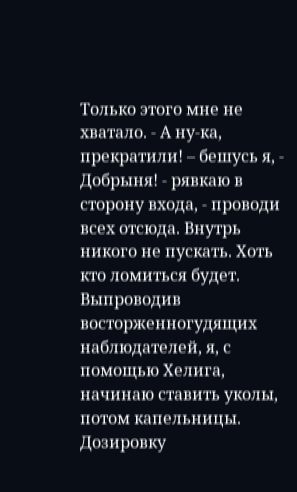Только этого мне не хватало. - А ну-ка, прекратили! – бешусь я, - Добрыня! - рявкаю в сторону входа, - проводи всех отсюда. Внутрь никого не пускать. Хоть кто ломиться будет. Выпроводив восторженногудящих наблюдателей, я, с помощью Хелига, начинаю ставить уколы, потом капельницы. Дозировку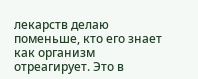лекарств делаю поменьше, кто его знает как организм отреагирует. Это в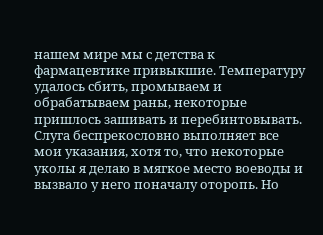нашем мире мы с детства к фармацевтике привыкшие. Температуру удалось сбить, промываем и обрабатываем раны, некоторые пришлось зашивать и перебинтовывать. Слуга беспрекословно выполняет все мои указания, хотя то, что некоторые уколы я делаю в мягкое место воеводы и вызвало у него поначалу оторопь. Но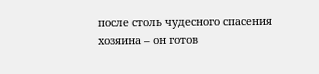после столь чудесного спасения хозяина – он готов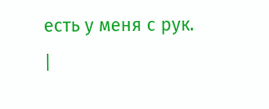есть у меня с рук. |